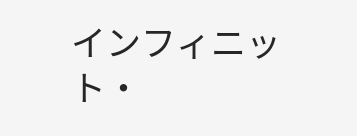インフィニット・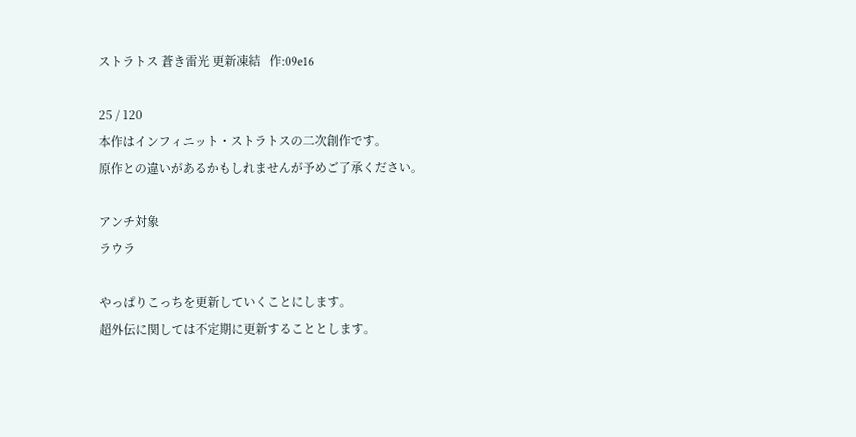ストラトス 蒼き雷光 更新凍結   作:09e16

25 / 120
本作はインフィニット・ストラトスの二次創作です。
原作との違いがあるかもしれませんが予めご了承ください。

アンチ対象
ラウラ

やっぱりこっちを更新していくことにします。
超外伝に関しては不定期に更新することとします。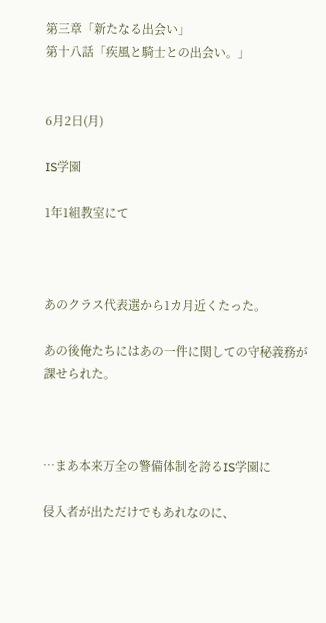第三章「新たなる出会い」
第十八話「疾風と騎士との出会い。」


6月2日(月)

IS学園

1年1組教室にて



あのクラス代表選から1カ月近くたった。

あの後俺たちにはあの一件に関しての守秘義務が課せられた。



…まあ本来万全の警備体制を誇るIS学園に

侵入者が出ただけでもあれなのに、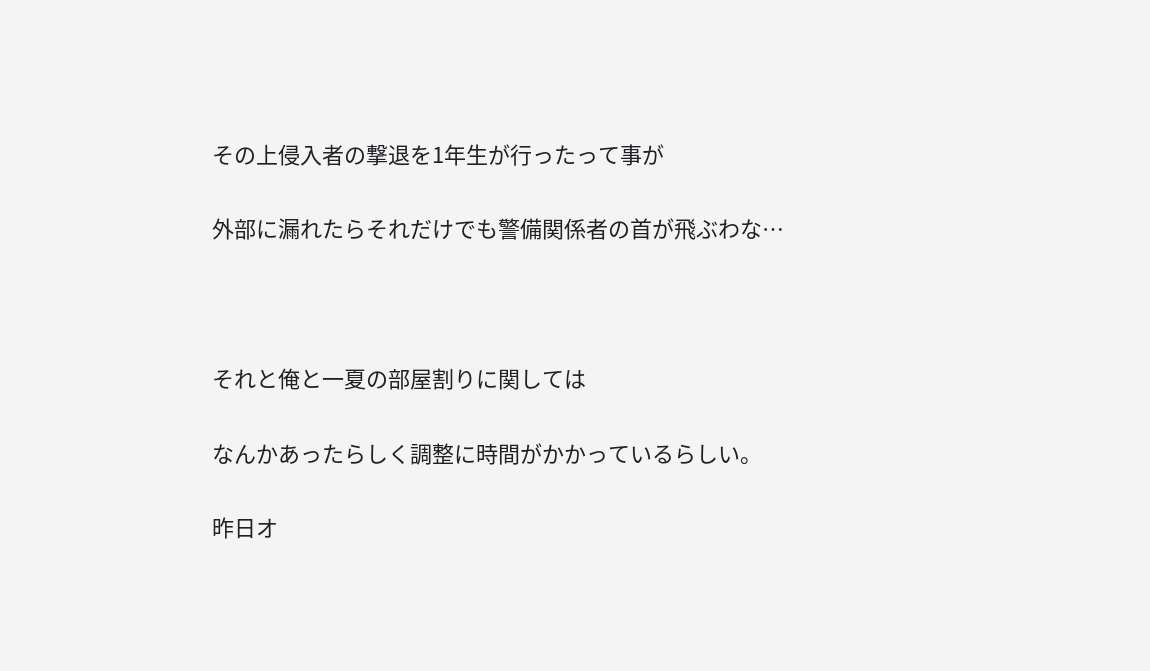その上侵入者の撃退を1年生が行ったって事が

外部に漏れたらそれだけでも警備関係者の首が飛ぶわな…



それと俺と一夏の部屋割りに関しては

なんかあったらしく調整に時間がかかっているらしい。

昨日オ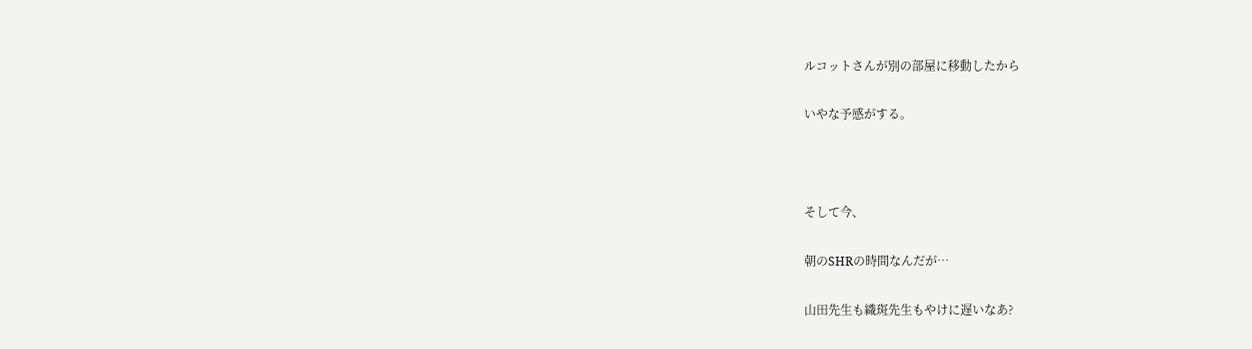ルコットさんが別の部屋に移動したから

いやな予感がする。



そして今、

朝のSHRの時間なんだが…

山田先生も織斑先生もやけに遅いなあ?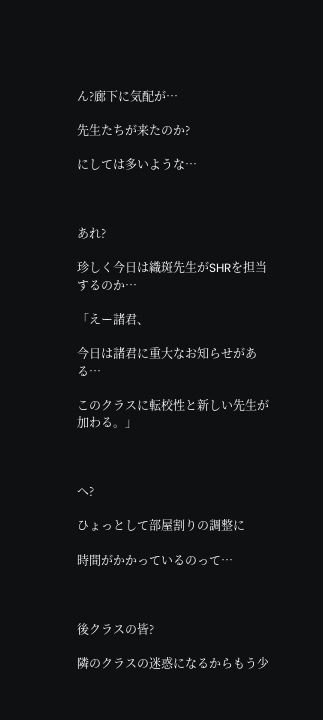ん?廊下に気配が…

先生たちが来たのか?

にしては多いような…



あれ?

珍しく今日は織斑先生がSHRを担当するのか…

「えー諸君、

今日は諸君に重大なお知らせがある…

このクラスに転校性と新しい先生が加わる。」



へ?

ひょっとして部屋割りの調整に

時間がかかっているのって…



後クラスの皆?

隣のクラスの迷惑になるからもう少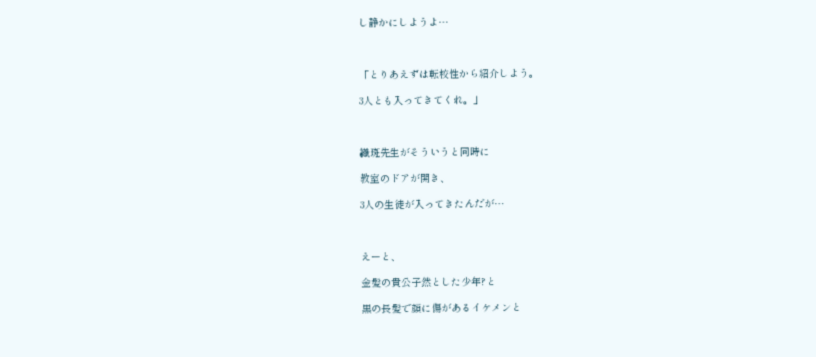し静かにしようよ…



「とりあえずは転校性から紹介しよう。

3人とも入ってきてくれ。」



織斑先生がそういうと同時に

教室のドアが開き、

3人の生徒が入ってきたんだが…



えーと、

金髪の貴公子然とした少年?と

黒の長髪で顔に傷があるイケメンと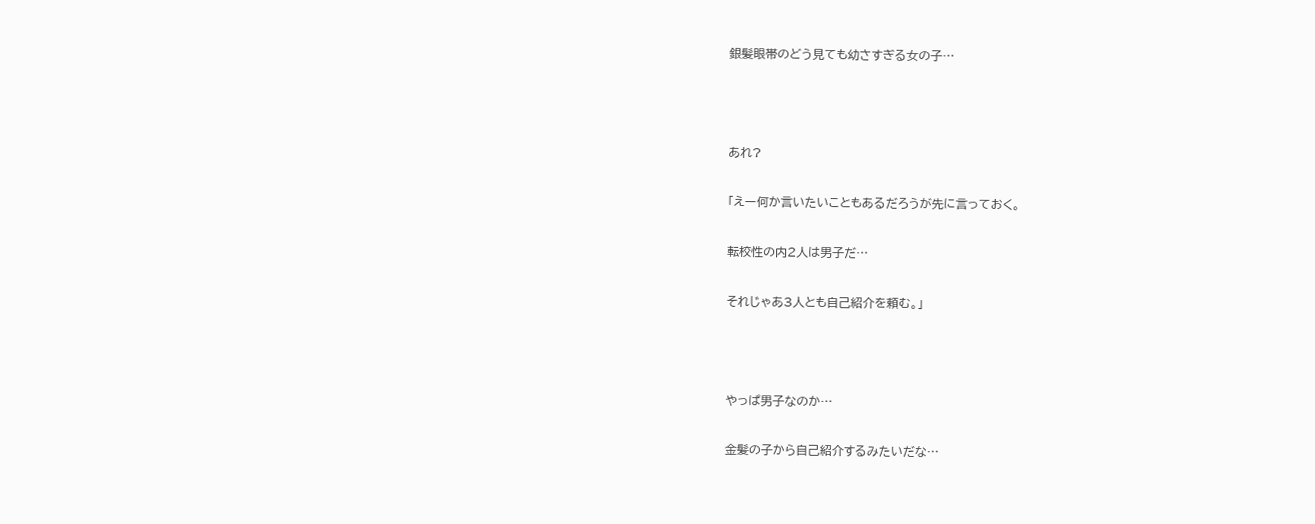銀髪眼帯のどう見ても幼さすぎる女の子…



あれ?

「えー何か言いたいこともあるだろうが先に言っておく。

転校性の内2人は男子だ…

それじゃあ3人とも自己紹介を頼む。」



やっぱ男子なのか…

金髪の子から自己紹介するみたいだな…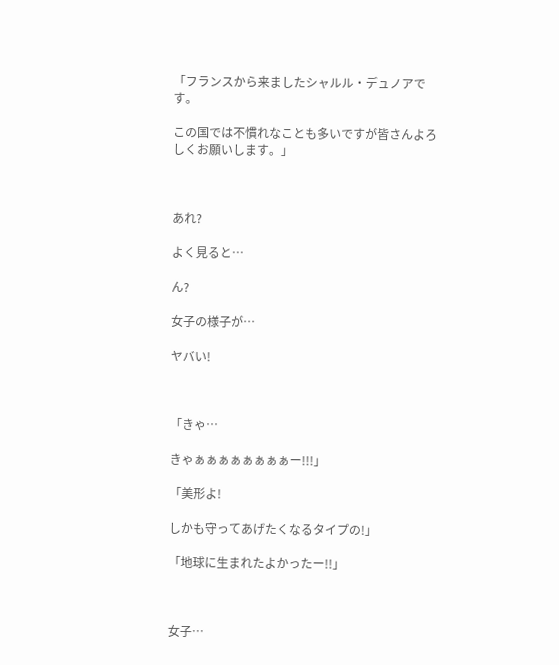「フランスから来ましたシャルル・デュノアです。

この国では不慣れなことも多いですが皆さんよろしくお願いします。」



あれ?

よく見ると…

ん?

女子の様子が…

ヤバい!



「きゃ…

きゃぁぁぁぁぁぁぁぁー!!!」

「美形よ!

しかも守ってあげたくなるタイプの!」

「地球に生まれたよかったー!!」



女子…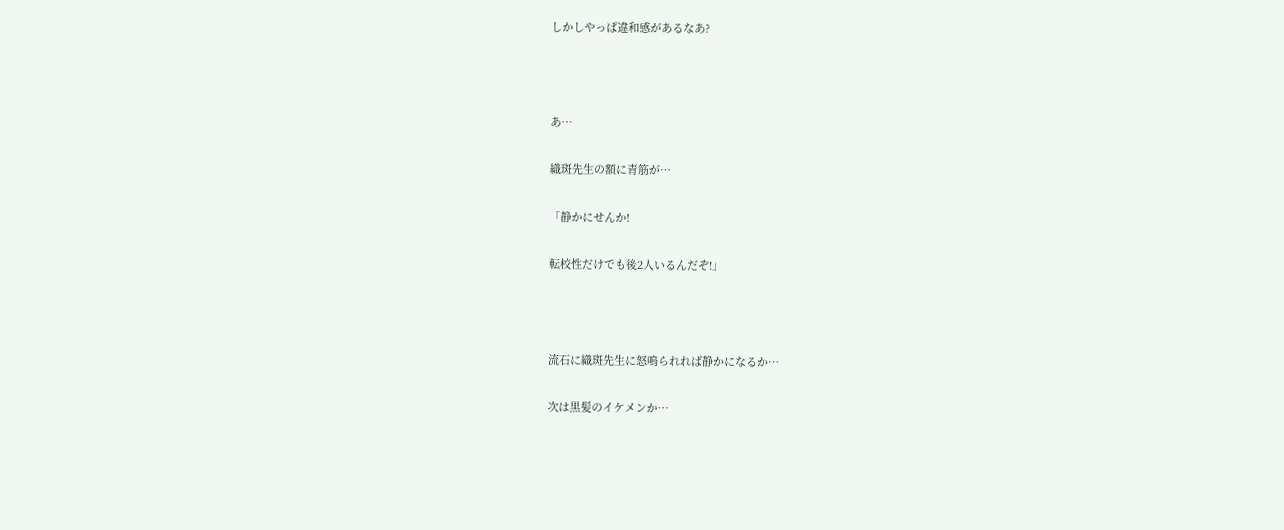しかしやっぱ違和感があるなあ?



あ…

織斑先生の額に青筋が…

「静かにせんか!

転校性だけでも後2人いるんだぞ!」



流石に織斑先生に怒鳴られれば静かになるか…

次は黒髪のイケメンか…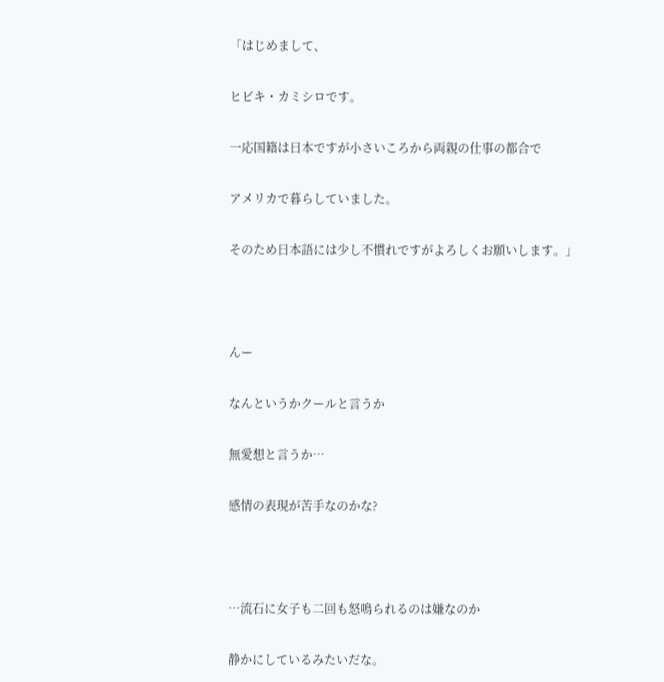「はじめまして、

ヒビキ・カミシロです。

一応国籍は日本ですが小さいころから両親の仕事の都合で

アメリカで暮らしていました。

そのため日本語には少し不慣れですがよろしくお願いします。」



んー

なんというかクールと言うか

無愛想と言うか…

感情の表現が苦手なのかな?



…流石に女子も二回も怒鳴られるのは嫌なのか

静かにしているみたいだな。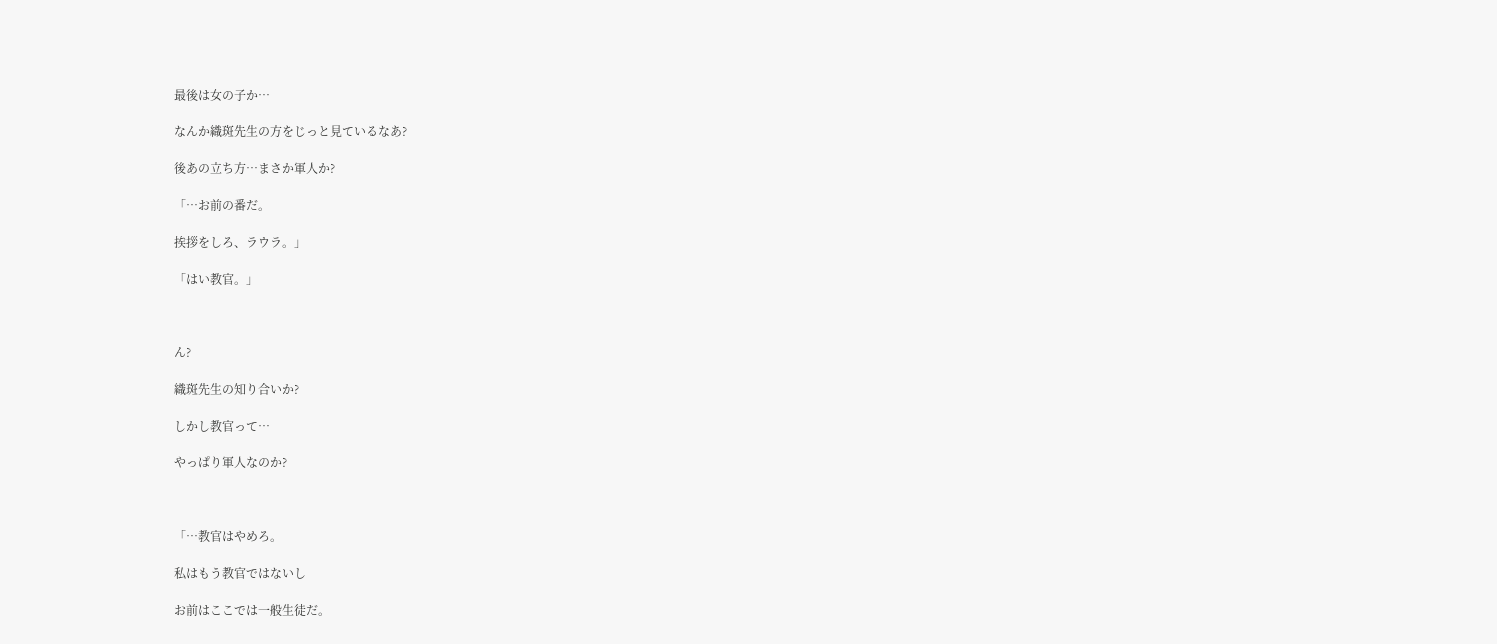最後は女の子か…

なんか織斑先生の方をじっと見ているなあ?

後あの立ち方…まさか軍人か?

「…お前の番だ。

挨拶をしろ、ラウラ。」

「はい教官。」



ん?

織斑先生の知り合いか?

しかし教官って…

やっぱり軍人なのか?



「…教官はやめろ。

私はもう教官ではないし

お前はここでは一般生徒だ。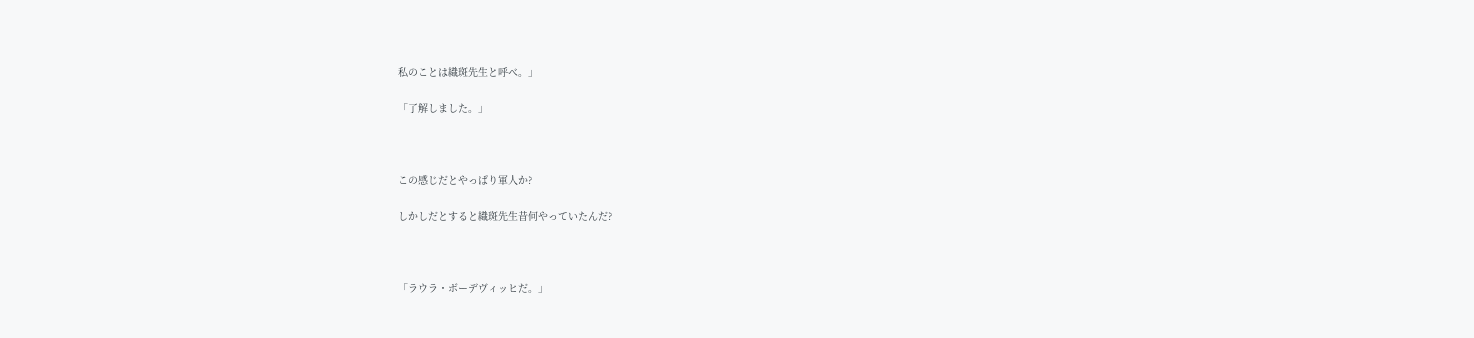私のことは織斑先生と呼べ。」

「了解しました。」



この感じだとやっぱり軍人か?

しかしだとすると織斑先生昔何やっていたんだ?



「ラウラ・ボーデヴィッヒだ。」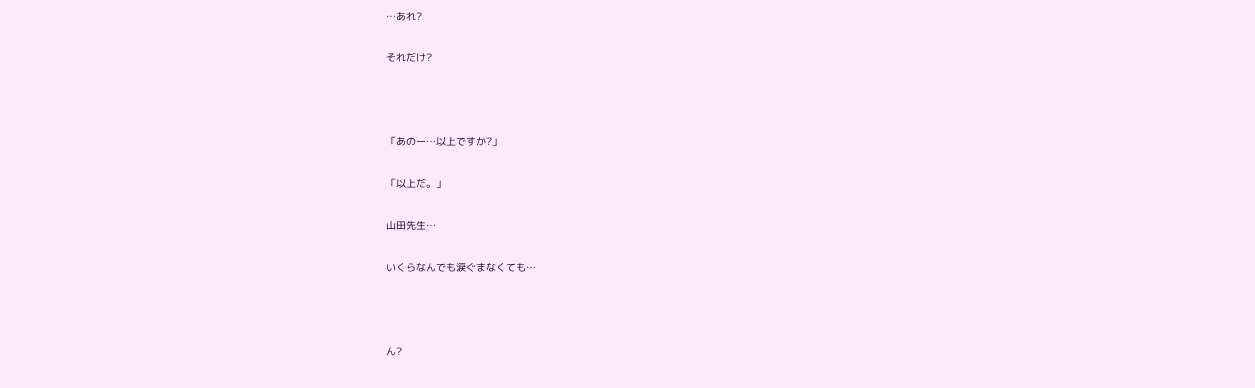…あれ?

それだけ?



「あのー…以上ですか?」

「以上だ。」

山田先生…

いくらなんでも涙ぐまなくても…



ん?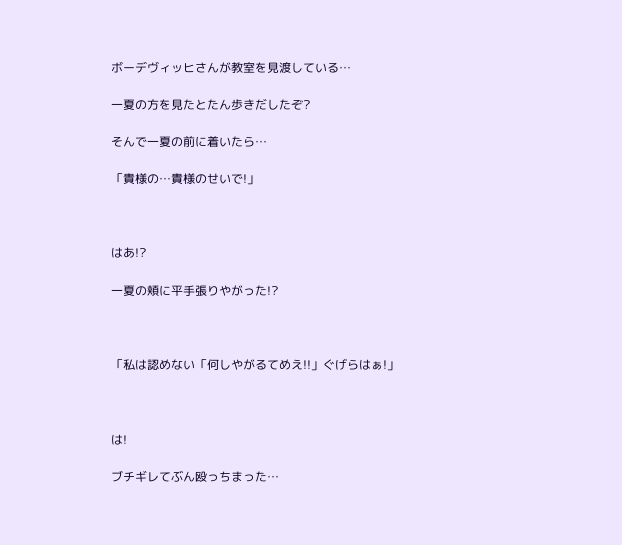ボーデヴィッヒさんが教室を見渡している…

一夏の方を見たとたん歩きだしたぞ?

そんで一夏の前に着いたら…

「貴様の…貴様のせいで!」



はあ!?

一夏の頬に平手張りやがった!?



「私は認めない「何しやがるてめえ!!」ぐげらはぁ!」



は!

ブチギレてぶん殴っちまった…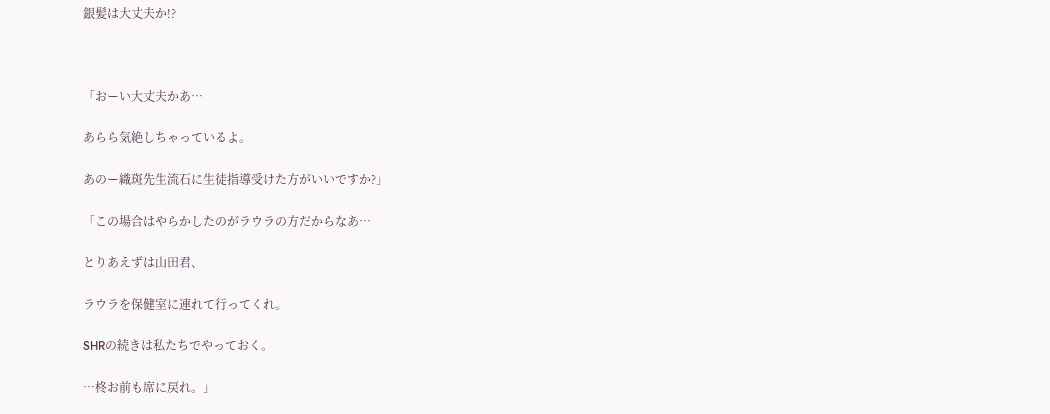銀髪は大丈夫か!?



「おーい大丈夫かあ…

あらら気絶しちゃっているよ。

あのー織斑先生流石に生徒指導受けた方がいいですか?」

「この場合はやらかしたのがラウラの方だからなあ…

とりあえずは山田君、

ラウラを保健室に連れて行ってくれ。

SHRの続きは私たちでやっておく。

…柊お前も席に戻れ。」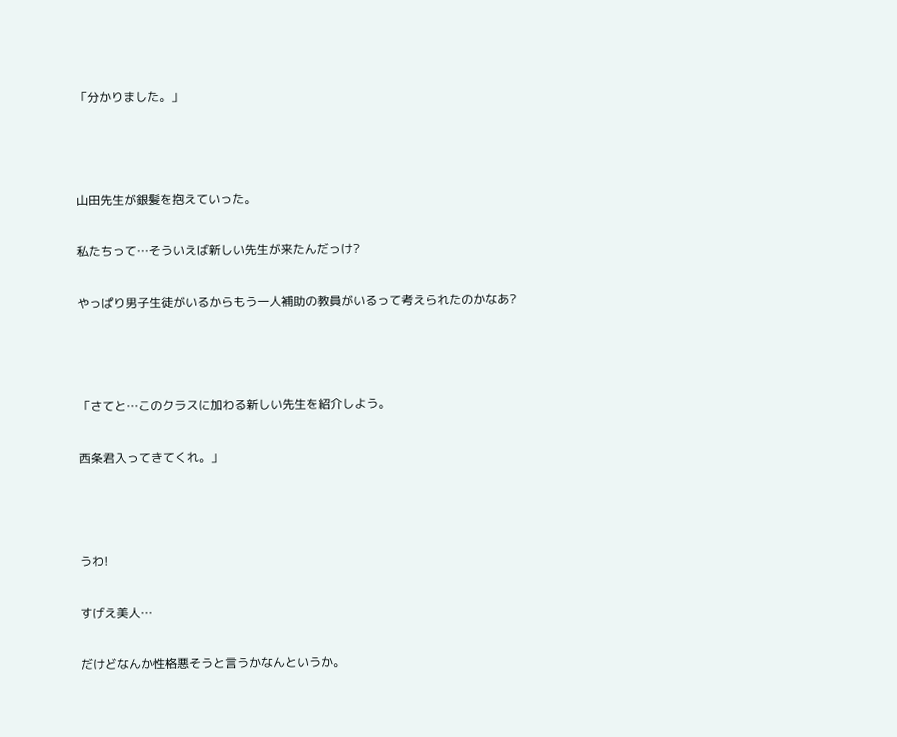「分かりました。」



山田先生が銀髪を抱えていった。

私たちって…そういえば新しい先生が来たんだっけ?

やっぱり男子生徒がいるからもう一人補助の教員がいるって考えられたのかなあ?



「さてと…このクラスに加わる新しい先生を紹介しよう。

西条君入ってきてくれ。」



うわ!

すげえ美人…

だけどなんか性格悪そうと言うかなんというか。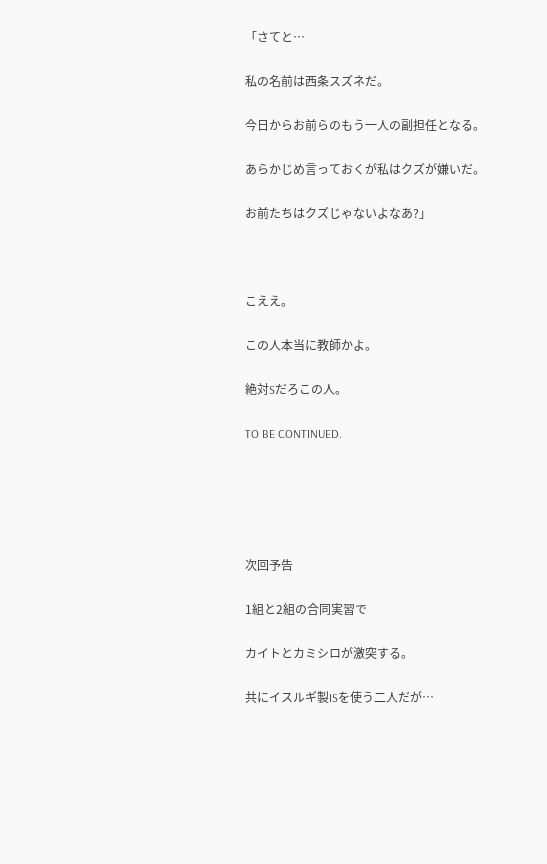「さてと…

私の名前は西条スズネだ。

今日からお前らのもう一人の副担任となる。

あらかじめ言っておくが私はクズが嫌いだ。

お前たちはクズじゃないよなあ?」



こええ。

この人本当に教師かよ。

絶対Sだろこの人。

TO BE CONTINUED.





次回予告

1組と2組の合同実習で

カイトとカミシロが激突する。

共にイスルギ製ISを使う二人だが…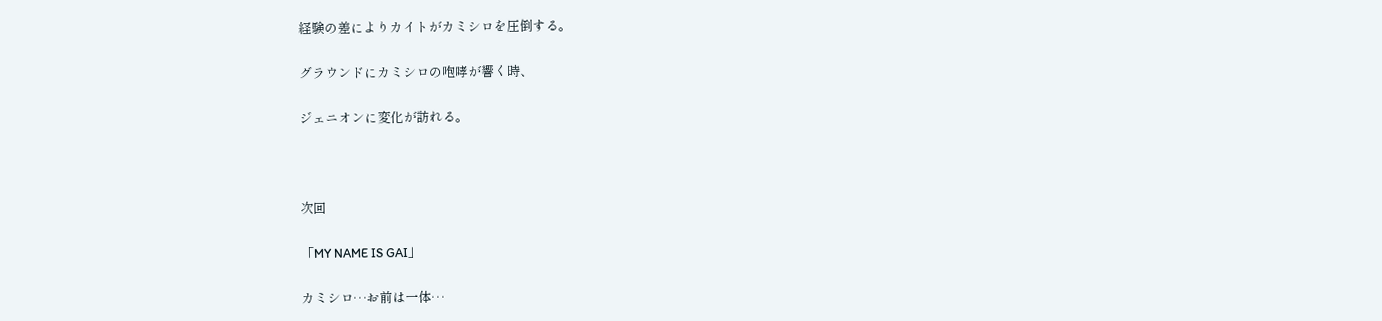経験の差によりカイトがカミシロを圧倒する。

グラウンドにカミシロの咆哮が響く時、

ジェニオンに変化が訪れる。



次回

「MY NAME IS GAI」

カミシロ…お前は一体…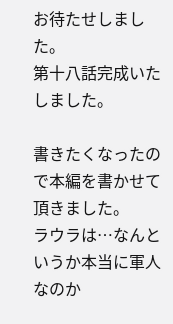お待たせしました。
第十八話完成いたしました。

書きたくなったので本編を書かせて頂きました。
ラウラは…なんというか本当に軍人なのか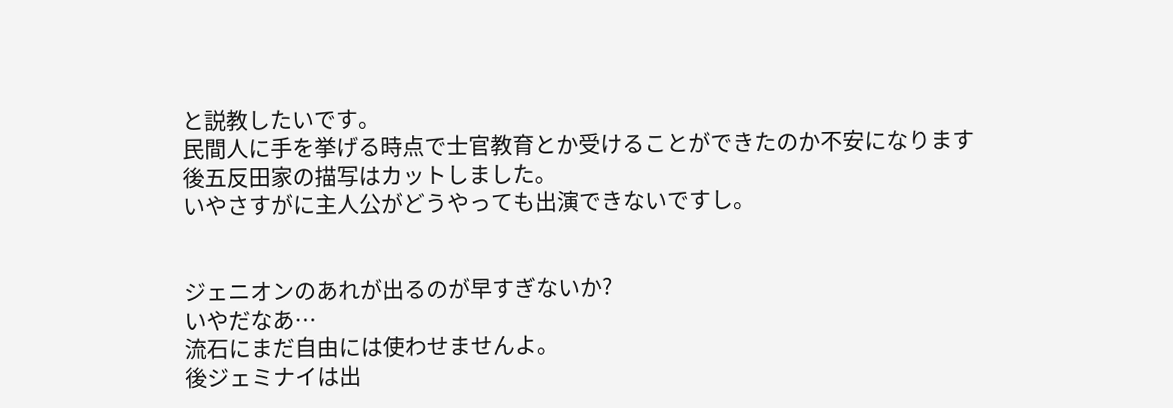と説教したいです。
民間人に手を挙げる時点で士官教育とか受けることができたのか不安になります
後五反田家の描写はカットしました。
いやさすがに主人公がどうやっても出演できないですし。


ジェニオンのあれが出るのが早すぎないか?
いやだなあ…
流石にまだ自由には使わせませんよ。
後ジェミナイは出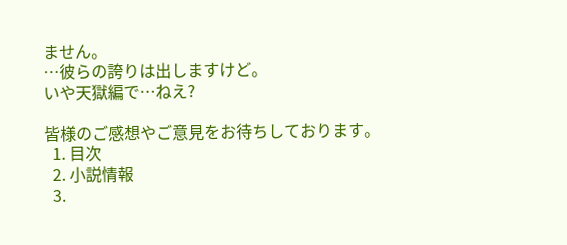ません。
…彼らの誇りは出しますけど。
いや天獄編で…ねえ?

皆様のご感想やご意見をお待ちしております。
  1. 目次
  2. 小説情報
  3.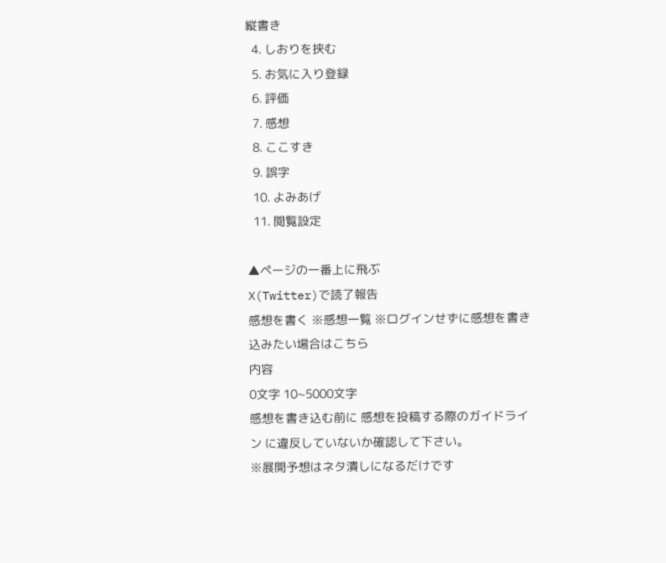縦書き
  4. しおりを挟む
  5. お気に入り登録
  6. 評価
  7. 感想
  8. ここすき
  9. 誤字
  10. よみあげ
  11. 閲覧設定

▲ページの一番上に飛ぶ
X(Twitter)で読了報告
感想を書く ※感想一覧 ※ログインせずに感想を書き込みたい場合はこちら
内容
0文字 10~5000文字
感想を書き込む前に 感想を投稿する際のガイドライン に違反していないか確認して下さい。
※展開予想はネタ潰しになるだけです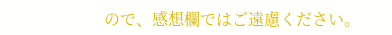ので、感想欄ではご遠慮ください。